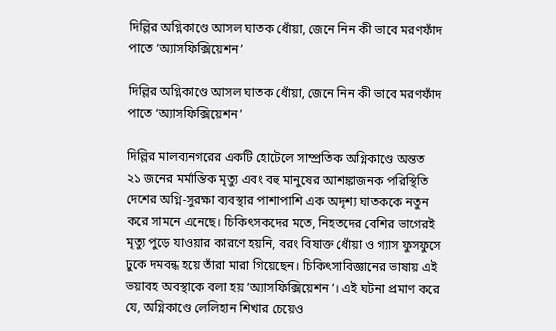দিল্লির অগ্নিকাণ্ডে আসল ঘাতক ধোঁয়া, জেনে নিন কী ভাবে মরণফাঁদ পাতে ‘অ্যাসফিক্সিয়েশন’

দিল্লির অগ্নিকাণ্ডে আসল ঘাতক ধোঁয়া, জেনে নিন কী ভাবে মরণফাঁদ পাতে ‘অ্যাসফিক্সিয়েশন’

দিল্লির মালব্যনগরের একটি হোটেলে সাম্প্রতিক অগ্নিকাণ্ডে অন্তত ২১ জনের মর্মান্তিক মৃত্যু এবং বহু মানুষের আশঙ্কাজনক পরিস্থিতি দেশের অগ্নি-সুরক্ষা ব্যবস্থার পাশাপাশি এক অদৃশ্য ঘাতককে নতুন করে সামনে এনেছে। চিকিৎসকদের মতে, নিহতদের বেশির ভাগেরই মৃত্যু পুড়ে যাওয়ার কারণে হয়নি, বরং বিষাক্ত ধোঁয়া ও গ্যাস ফুসফুসে ঢুকে দমবন্ধ হয়ে তাঁরা মারা গিয়েছেন। চিকিৎসাবিজ্ঞানের ভাষায় এই ভয়াবহ অবস্থাকে বলা হয় ‘অ্যাসফিক্সিয়েশন’। এই ঘটনা প্রমাণ করে যে, অগ্নিকাণ্ডে লেলিহান শিখার চেয়েও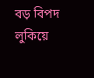বড় বিপদ লুকিয়ে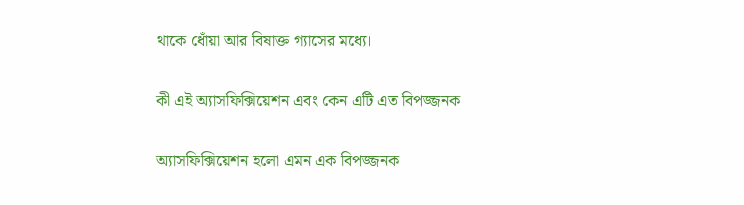থাকে ধোঁয়া আর বিষাক্ত গ্যাসের মধ্যে।

কী এই অ্যাসফিক্সিয়েশন এবং কেন এটি এত বিপজ্জনক

অ্যাসফিক্সিয়েশন হলো এমন এক বিপজ্জনক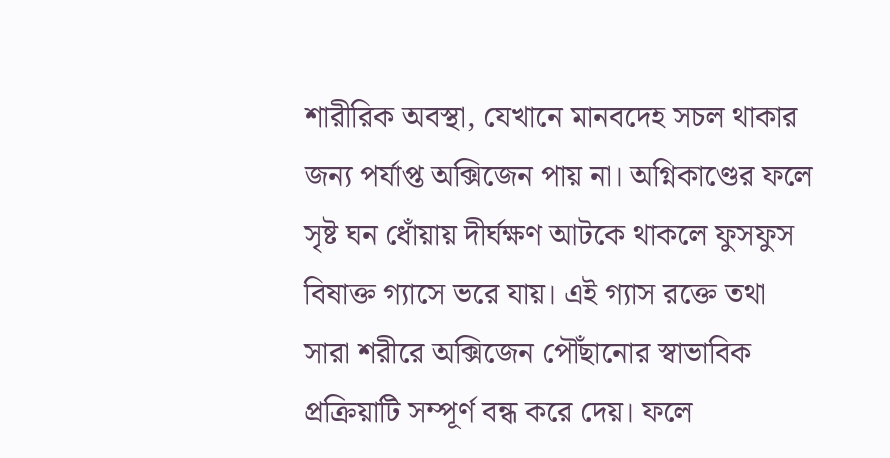শারীরিক অবস্থা, যেখানে মানবদেহ সচল থাকার জন্য পর্যাপ্ত অক্সিজেন পায় না। অগ্নিকাণ্ডের ফলে সৃষ্ট ঘন ধোঁয়ায় দীর্ঘক্ষণ আটকে থাকলে ফুসফুস বিষাক্ত গ্যাসে ভরে যায়। এই গ্যাস রক্তে তথা সারা শরীরে অক্সিজেন পৌঁছানোর স্বাভাবিক প্রক্রিয়াটি সম্পূর্ণ বন্ধ করে দেয়। ফলে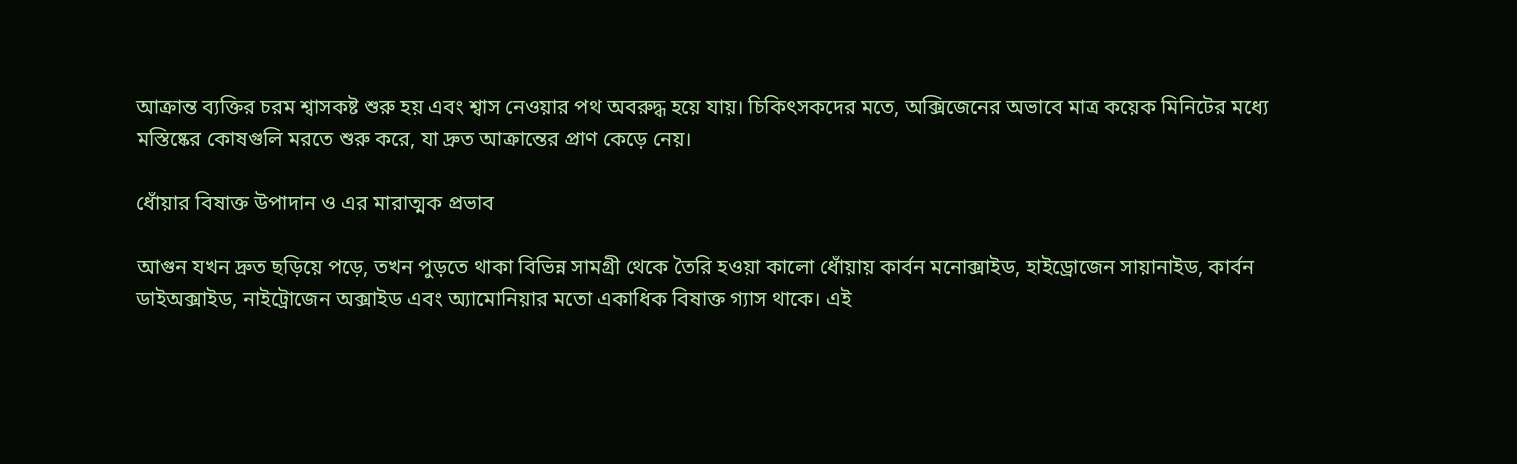আক্রান্ত ব্যক্তির চরম শ্বাসকষ্ট শুরু হয় এবং শ্বাস নেওয়ার পথ অবরুদ্ধ হয়ে যায়। চিকিৎসকদের মতে, অক্সিজেনের অভাবে মাত্র কয়েক মিনিটের মধ্যে মস্তিষ্কের কোষগুলি মরতে শুরু করে, যা দ্রুত আক্রান্তের প্রাণ কেড়ে নেয়।

ধোঁয়ার বিষাক্ত উপাদান ও এর মারাত্মক প্রভাব

আগুন যখন দ্রুত ছড়িয়ে পড়ে, তখন পুড়তে থাকা বিভিন্ন সামগ্রী থেকে তৈরি হওয়া কালো ধোঁয়ায় কার্বন মনোক্সাইড, হাইড্রোজেন সায়ানাইড, কার্বন ডাইঅক্সাইড, নাইট্রোজেন অক্সাইড এবং অ্যামোনিয়ার মতো একাধিক বিষাক্ত গ্যাস থাকে। এই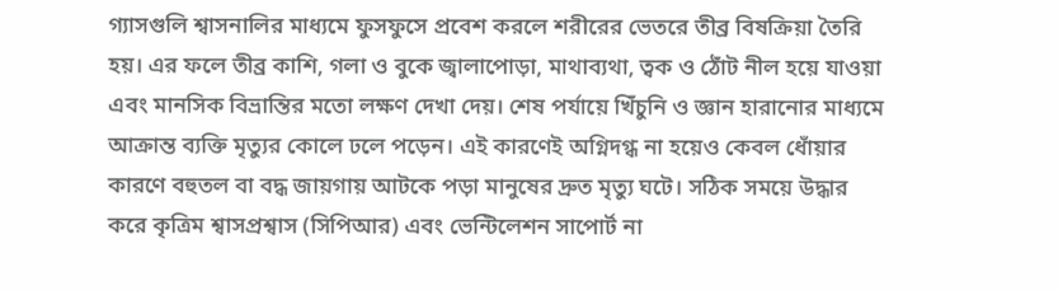গ্যাসগুলি শ্বাসনালির মাধ্যমে ফুসফুসে প্রবেশ করলে শরীরের ভেতরে তীব্র বিষক্রিয়া তৈরি হয়। এর ফলে তীব্র কাশি, গলা ও বুকে জ্বালাপোড়া, মাথাব্যথা, ত্বক ও ঠোঁট নীল হয়ে যাওয়া এবং মানসিক বিভ্রান্তির মতো লক্ষণ দেখা দেয়। শেষ পর্যায়ে খিঁচুনি ও জ্ঞান হারানোর মাধ্যমে আক্রান্ত ব্যক্তি মৃত্যুর কোলে ঢলে পড়েন। এই কারণেই অগ্নিদগ্ধ না হয়েও কেবল ধোঁয়ার কারণে বহুতল বা বদ্ধ জায়গায় আটকে পড়া মানুষের দ্রুত মৃত্যু ঘটে। সঠিক সময়ে উদ্ধার করে কৃত্রিম শ্বাসপ্রশ্বাস (সিপিআর) এবং ভেন্টিলেশন সাপোর্ট না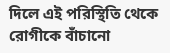দিলে এই পরিস্থিতি থেকে রোগীকে বাঁচানো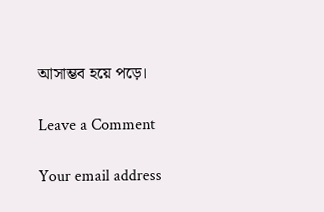আসাম্ভব হয়ে পড়ে।

Leave a Comment

Your email address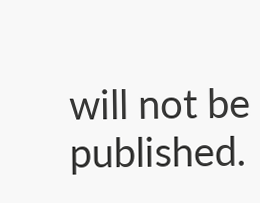will not be published.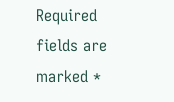Required fields are marked *